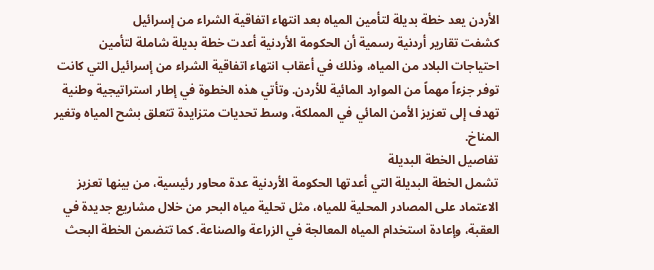الأردن يعد خطة بديلة لتأمين المياه بعد انتهاء اتفاقية الشراء من إسرائيل
كشفت تقارير أردنية رسمية أن الحكومة الأردنية أعدت خطة بديلة شاملة لتأمين احتياجات البلاد من المياه، وذلك في أعقاب انتهاء اتفاقية الشراء من إسرائيل التي كانت توفر جزءاً مهماً من الموارد المائية للأردن. وتأتي هذه الخطوة في إطار استراتيجية وطنية تهدف إلى تعزيز الأمن المائي في المملكة، وسط تحديات متزايدة تتعلق بشح المياه وتغير المناخ.
تفاصيل الخطة البديلة
تشمل الخطة البديلة التي أعدتها الحكومة الأردنية عدة محاور رئيسية، من بينها تعزيز الاعتماد على المصادر المحلية للمياه، مثل تحلية مياه البحر من خلال مشاريع جديدة في العقبة، وإعادة استخدام المياه المعالجة في الزراعة والصناعة. كما تتضمن الخطة البحث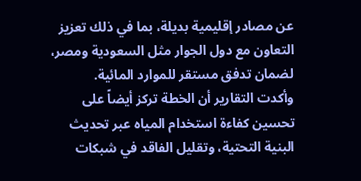عن مصادر إقليمية بديلة، بما في ذلك تعزيز التعاون مع دول الجوار مثل السعودية ومصر، لضمان تدفق مستقر للموارد المائية.
وأكدت التقارير أن الخطة تركز أيضاً على تحسين كفاءة استخدام المياه عبر تحديث البنية التحتية، وتقليل الفاقد في شبكات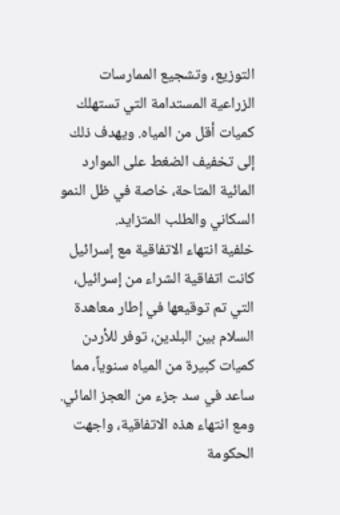التوزيع، وتشجيع الممارسات الزراعية المستدامة التي تستهلك كميات أقل من المياه. ويهدف ذلك إلى تخفيف الضغط على الموارد المائية المتاحة، خاصة في ظل النمو السكاني والطلب المتزايد.
خلفية انتهاء الاتفاقية مع إسرائيل
كانت اتفاقية الشراء من إسرائيل، التي تم توقيعها في إطار معاهدة السلام بين البلدين، توفر للأردن كميات كبيرة من المياه سنوياً، مما ساعد في سد جزء من العجز المائي. ومع انتهاء هذه الاتفاقية، واجهت الحكومة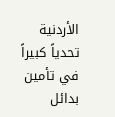الأردنية تحدياً كبيراً في تأمين بدائل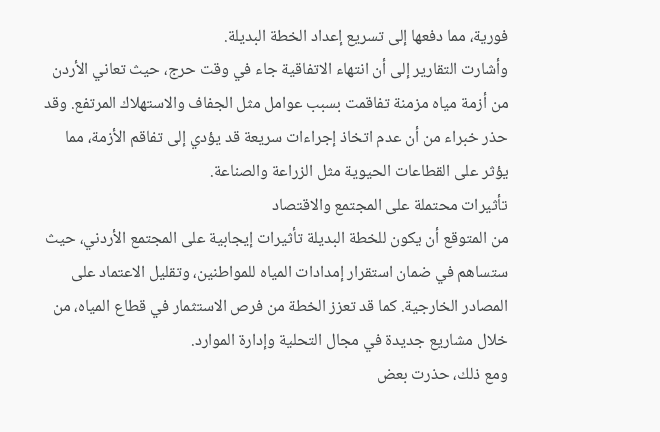فورية، مما دفعها إلى تسريع إعداد الخطة البديلة.
وأشارت التقارير إلى أن انتهاء الاتفاقية جاء في وقت حرج، حيث تعاني الأردن من أزمة مياه مزمنة تفاقمت بسبب عوامل مثل الجفاف والاستهلاك المرتفع. وقد حذر خبراء من أن عدم اتخاذ إجراءات سريعة قد يؤدي إلى تفاقم الأزمة، مما يؤثر على القطاعات الحيوية مثل الزراعة والصناعة.
تأثيرات محتملة على المجتمع والاقتصاد
من المتوقع أن يكون للخطة البديلة تأثيرات إيجابية على المجتمع الأردني، حيث ستساهم في ضمان استقرار إمدادات المياه للمواطنين، وتقليل الاعتماد على المصادر الخارجية. كما قد تعزز الخطة من فرص الاستثمار في قطاع المياه، من خلال مشاريع جديدة في مجال التحلية وإدارة الموارد.
ومع ذلك، حذرت بعض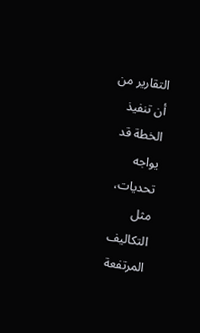التقارير من أن تنفيذ الخطة قد يواجه تحديات، مثل التكاليف المرتفعة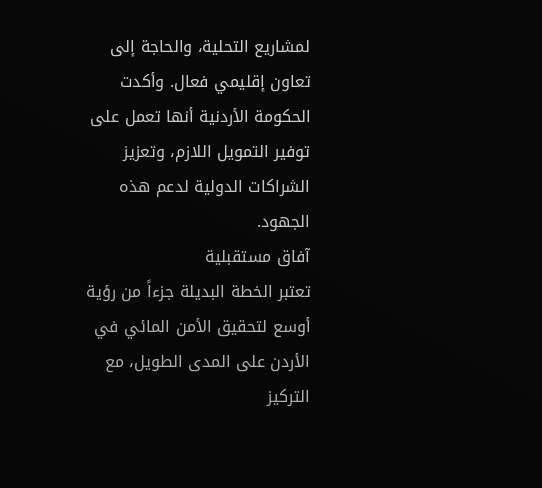لمشاريع التحلية، والحاجة إلى تعاون إقليمي فعال. وأكدت الحكومة الأردنية أنها تعمل على توفير التمويل اللازم، وتعزيز الشراكات الدولية لدعم هذه الجهود.
آفاق مستقبلية
تعتبر الخطة البديلة جزءاً من رؤية أوسع لتحقيق الأمن المائي في الأردن على المدى الطويل، مع التركيز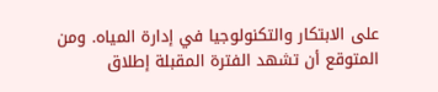على الابتكار والتكنولوجيا في إدارة المياه. ومن المتوقع أن تشهد الفترة المقبلة إطلاق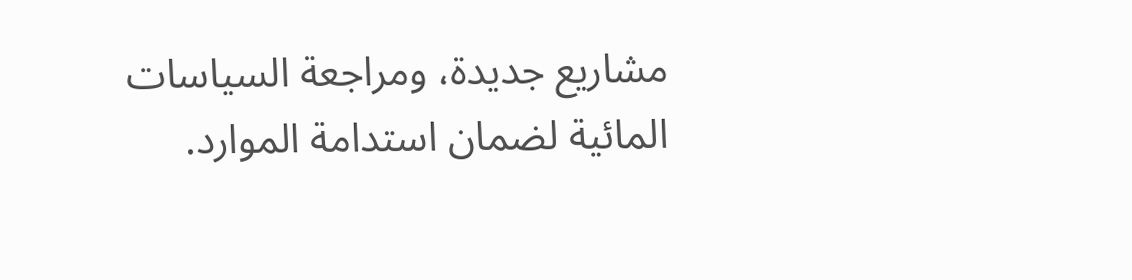مشاريع جديدة، ومراجعة السياسات المائية لضمان استدامة الموارد.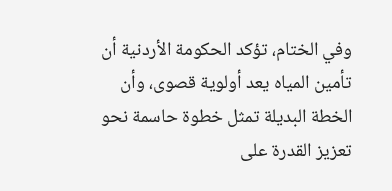وفي الختام، تؤكد الحكومة الأردنية أن تأمين المياه يعد أولوية قصوى، وأن الخطة البديلة تمثل خطوة حاسمة نحو تعزيز القدرة على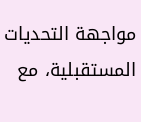مواجهة التحديات المستقبلية، مع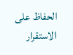الحفاظ على الاستقرار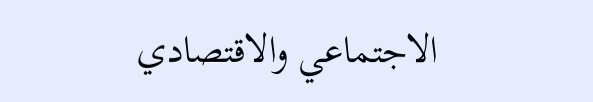الاجتماعي والاقتصادي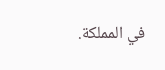في المملكة.